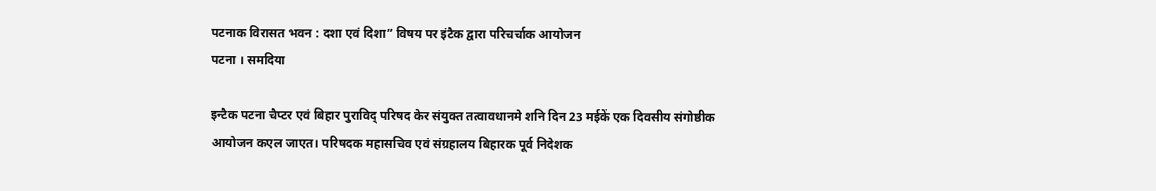पटनाक विरासत भवन : दशा एवं दिशा” विषय पर इंटैक द्वारा परिचर्चाक आयोजन
पटना । समदिया

इन्टैक पटना चैप्टर एवं बिहार पुराविद् परिषद केर संयुक्त तत्वावधानमे शनि दिन 23 मईकें एक दिवसीय संगोष्ठीक आयोजन कएल जाएत। परिषदक महासचिव एवं संग्रहालय बिहारक पूर्व निदेशक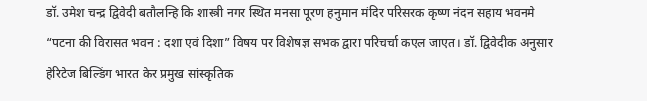डॉ. उमेश चन्द्र द्विवेदी बतौलन्हि कि शास्त्री नगर स्थित मनसा पूरण हनुमान मंदिर परिसरक कृष्ण नंदन सहाय भवनमे “पटना की विरासत भवन : दशा एवं दिशा” विषय पर विशेषज्ञ सभक द्वारा परिचर्चा कएल जाएत। डॉ. द्विवेदीक अनुसार हेरिटेज बिल्डिंग भारत केर प्रमुख सांस्कृतिक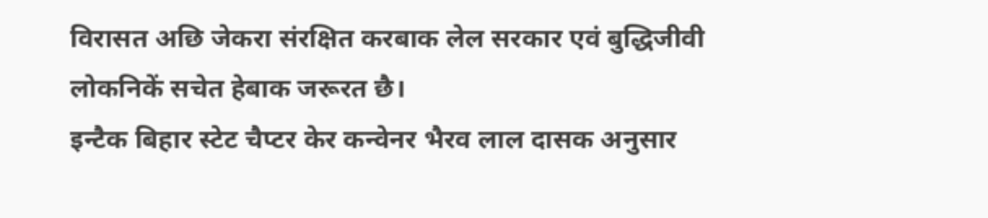विरासत अछि जेकरा संरक्षित करबाक लेल सरकार एवं बुद्धिजीवी लोकनिकें सचेत हेबाक जरूरत छै।
इन्टैक बिहार स्टेट चैप्टर केर कन्वेनर भैरव लाल दासक अनुसार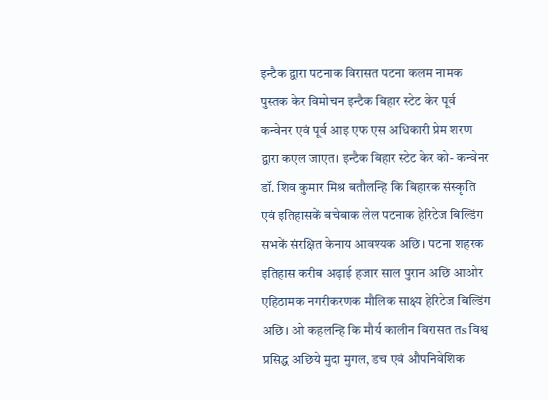इन्टैक द्वारा पटनाक विरासत पटना कलम नामक पुस्तक केर विमोचन इन्टैक बिहार स्टेट केर पूर्व कन्वेनर एवं पूर्व आइ एफ एस अधिकारी प्रेम शरण द्वारा कएल जाएत। इन्टैक बिहार स्टेट केर को- कन्वेनर डॉ. शिव कुमार मिश्र बतौलन्हि कि बिहारक संस्कृति एवं इतिहासकें बचेबाक लेल पटनाक हेरिटेज बिल्डिंग सभकें संरक्षित केनाय आवश्यक अछि। पटना शहरक इतिहास करीब अढ़ाई हजार साल पुरान अछि आओर एहिठामक नगरीकरणक मौलिक साक्ष्य हेरिटेज बिल्डिंग अछि। ओ कहलन्हि कि मौर्य कालीन विरासत तs विश्व प्रसिद्ध अछिये मुदा मुगल, डच एवं औपनिवेशिक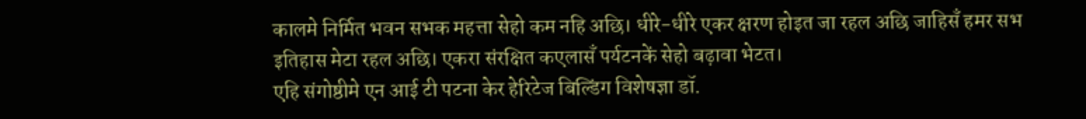कालमे निर्मित भवन सभक महत्ता सेहो कम नहि अछि। धीरे-धीरे एकर क्षरण होइत जा रहल अछि जाहिसँ हमर सभ इतिहास मेटा रहल अछि। एकरा संरक्षित कएलासँ पर्यटनकें सेहो बढ़ावा भेटत।
एहि संगोष्ठीमे एन आई टी पटना केर हेरिटेज बिल्डिंग विशेषज्ञा डॉ.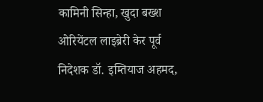कामिनी सिन्हा, खुदा बख्श ओरियेंटल लाइब्रेरी केर पूर्व निदेशक डॉ. इम्तियाज अहमद,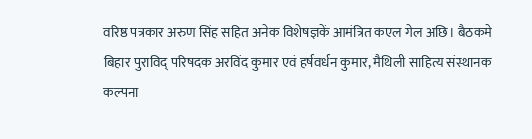वरिष्ठ पत्रकार अरुण सिंह सहित अनेक विशेषज्ञकें आमंत्रित कएल गेल अछि। बैठकमे बिहार पुराविद् परिषदक अरविंद कुमार एवं हर्षवर्धन कुमार, मैथिली साहित्य संस्थानक कल्पना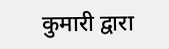कुमारी द्वारा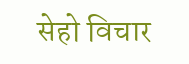सेहो विचार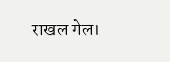राखल गेल।